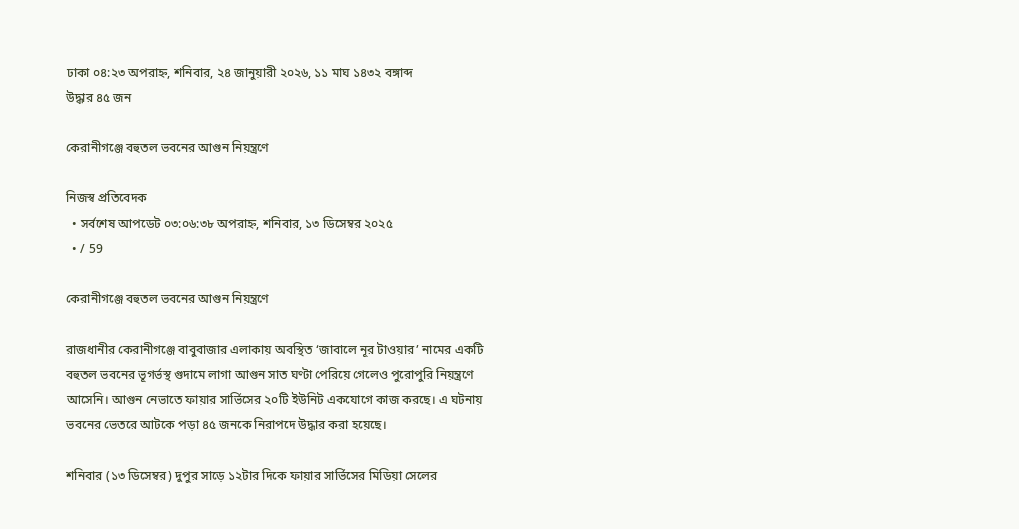ঢাকা ০৪:২৩ অপরাহ্ন, শনিবার, ২৪ জানুয়ারী ২০২৬, ১১ মাঘ ১৪৩২ বঙ্গাব্দ
উদ্ধার ৪৫ জন

কেরানীগঞ্জে বহুতল ভবনের আগুন নিয়ন্ত্রণে

নিজস্ব প্রতিবেদক
  • সর্বশেষ আপডেট ০৩:০৬:৩৮ অপরাহ্ন, শনিবার, ১৩ ডিসেম্বর ২০২৫
  • / 59

কেরানীগঞ্জে বহুতল ভবনের আগুন নিয়ন্ত্রণে

রাজধানীর কেরানীগঞ্জে বাবুবাজার এলাকায় অবস্থিত ‘জাবালে নূর টাওয়ার’ নামের একটি বহুতল ভবনের ভূগর্ভস্থ গুদামে লাগা আগুন সাত ঘণ্টা পেরিয়ে গেলেও পুরোপুরি নিয়ন্ত্রণে আসেনি। আগুন নেভাতে ফায়ার সার্ভিসের ২০টি ইউনিট একযোগে কাজ করছে। এ ঘটনায় ভবনের ভেতরে আটকে পড়া ৪৫ জনকে নিরাপদে উদ্ধার করা হয়েছে।

শনিবার (১৩ ডিসেম্বর) দুপুর সাড়ে ১২টার দিকে ফায়ার সার্ভিসের মিডিয়া সেলের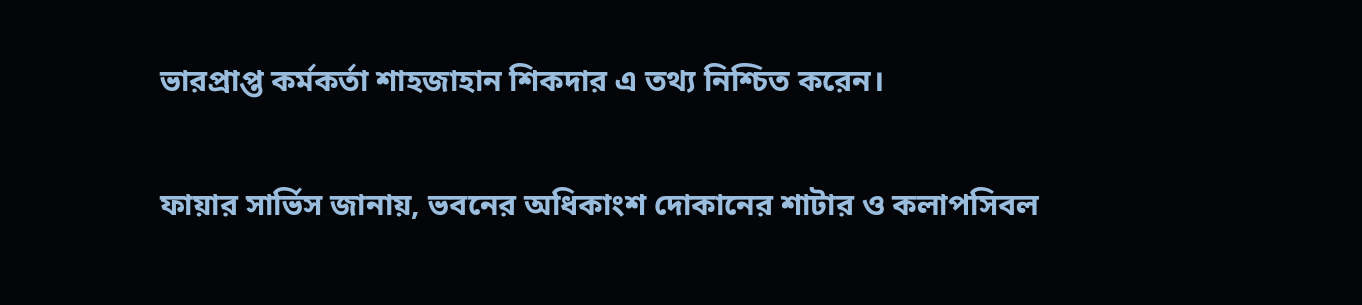ভারপ্রাপ্ত কর্মকর্তা শাহজাহান শিকদার এ তথ্য নিশ্চিত করেন।

ফায়ার সার্ভিস জানায়, ভবনের অধিকাংশ দোকানের শাটার ও কলাপসিবল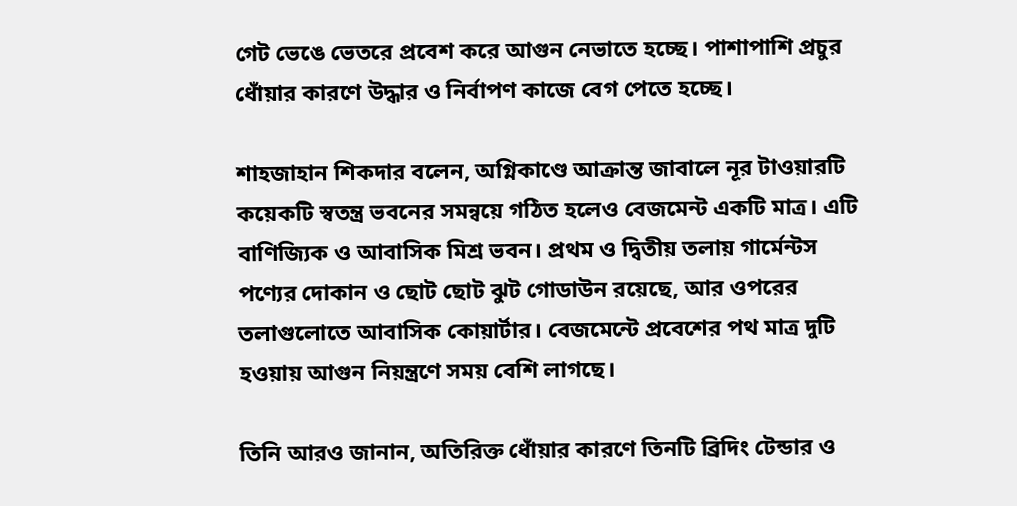গেট ভেঙে ভেতরে প্রবেশ করে আগুন নেভাতে হচ্ছে। পাশাপাশি প্রচুর ধোঁয়ার কারণে উদ্ধার ও নির্বাপণ কাজে বেগ পেতে হচ্ছে।

শাহজাহান শিকদার বলেন, অগ্নিকাণ্ডে আক্রান্ত জাবালে নূর টাওয়ারটি কয়েকটি স্বতন্ত্র ভবনের সমন্বয়ে গঠিত হলেও বেজমেন্ট একটি মাত্র। এটি বাণিজ্যিক ও আবাসিক মিশ্র ভবন। প্রথম ও দ্বিতীয় তলায় গার্মেন্টস পণ্যের দোকান ও ছোট ছোট ঝুট গোডাউন রয়েছে, আর ওপরের তলাগুলোতে আবাসিক কোয়ার্টার। বেজমেন্টে প্রবেশের পথ মাত্র দুটি হওয়ায় আগুন নিয়ন্ত্রণে সময় বেশি লাগছে।

তিনি আরও জানান, অতিরিক্ত ধোঁয়ার কারণে তিনটি ব্রিদিং টেন্ডার ও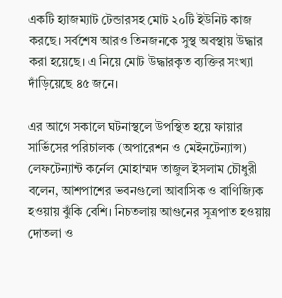একটি হ্যাজম্যাট টেন্ডারসহ মোট ২০টি ইউনিট কাজ করছে। সর্বশেষ আরও তিনজনকে সুস্থ অবস্থায় উদ্ধার করা হয়েছে। এ নিয়ে মোট উদ্ধারকৃত ব্যক্তির সংখ্যা দাঁড়িয়েছে ৪৫ জনে।

এর আগে সকালে ঘটনাস্থলে উপস্থিত হয়ে ফায়ার সার্ভিসের পরিচালক (অপারেশন ও মেইনটেন্যান্স) লেফটেন্যান্ট কর্নেল মোহাম্মদ তাজুল ইসলাম চৌধুরী বলেন, আশপাশের ভবনগুলো আবাসিক ও বাণিজ্যিক হওয়ায় ঝুঁকি বেশি। নিচতলায় আগুনের সূত্রপাত হওয়ায় দোতলা ও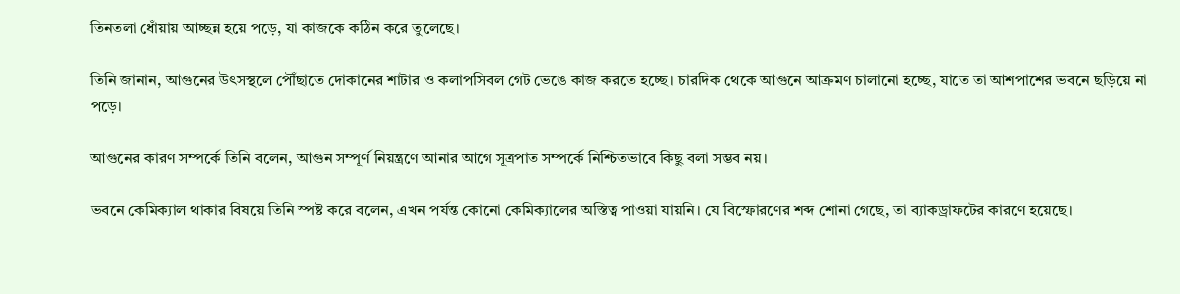তিনতলা ধোঁয়ায় আচ্ছন্ন হয়ে পড়ে, যা কাজকে কঠিন করে তুলেছে।

তিনি জানান, আগুনের উৎসস্থলে পৌঁছাতে দোকানের শাটার ও কলাপসিবল গেট ভেঙে কাজ করতে হচ্ছে। চারদিক থেকে আগুনে আক্রমণ চালানো হচ্ছে, যাতে তা আশপাশের ভবনে ছড়িয়ে না পড়ে।

আগুনের কারণ সম্পর্কে তিনি বলেন, আগুন সম্পূর্ণ নিয়ন্ত্রণে আনার আগে সূত্রপাত সম্পর্কে নিশ্চিতভাবে কিছু বলা সম্ভব নয়।

ভবনে কেমিক্যাল থাকার বিষয়ে তিনি স্পষ্ট করে বলেন, এখন পর্যন্ত কোনো কেমিক্যালের অস্তিত্ব পাওয়া যায়নি। যে বিস্ফোরণের শব্দ শোনা গেছে, তা ব্যাকড্রাফটের কারণে হয়েছে।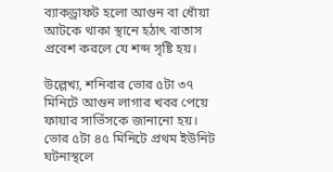ব্যাকড্রাফট হলো আগুন বা ধোঁয়া আটকে থাকা স্থানে হঠাৎ বাতাস প্রবেশ করলে যে শব্দ সৃষ্টি হয়।

উল্লেখ্য, শনিবার ভোর ৫টা ৩৭ মিনিটে আগুন লাগার খবর পেয়ে ফায়ার সার্ভিসকে জানানো হয়। ভোর ৫টা ৪৫ মিনিটে প্রথম ইউনিট ঘটনাস্থলে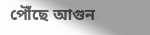পৌঁছে আগুন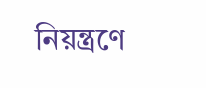নিয়ন্ত্রণে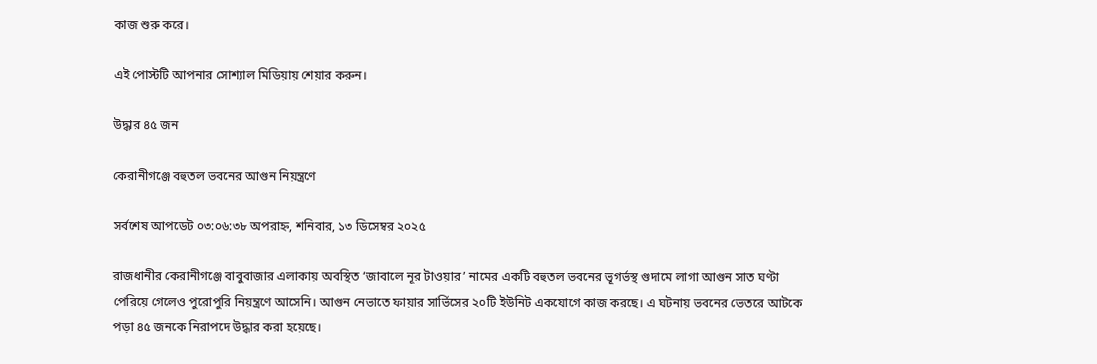কাজ শুরু করে।

এই পোস্টটি আপনার সোশ্যাল মিডিয়ায় শেয়ার করুন।

উদ্ধার ৪৫ জন

কেরানীগঞ্জে বহুতল ভবনের আগুন নিয়ন্ত্রণে

সর্বশেষ আপডেট ০৩:০৬:৩৮ অপরাহ্ন, শনিবার, ১৩ ডিসেম্বর ২০২৫

রাজধানীর কেরানীগঞ্জে বাবুবাজার এলাকায় অবস্থিত ‘জাবালে নূর টাওয়ার’ নামের একটি বহুতল ভবনের ভূগর্ভস্থ গুদামে লাগা আগুন সাত ঘণ্টা পেরিয়ে গেলেও পুরোপুরি নিয়ন্ত্রণে আসেনি। আগুন নেভাতে ফায়ার সার্ভিসের ২০টি ইউনিট একযোগে কাজ করছে। এ ঘটনায় ভবনের ভেতরে আটকে পড়া ৪৫ জনকে নিরাপদে উদ্ধার করা হয়েছে।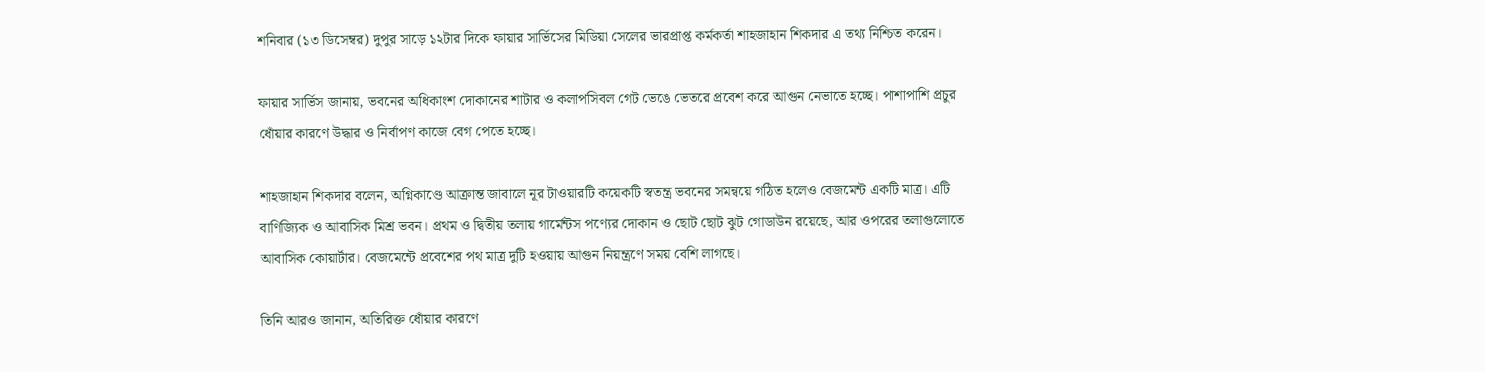শনিবার (১৩ ডিসেম্বর) দুপুর সাড়ে ১২টার দিকে ফায়ার সার্ভিসের মিডিয়া সেলের ভারপ্রাপ্ত কর্মকর্তা শাহজাহান শিকদার এ তথ্য নিশ্চিত করেন।

ফায়ার সার্ভিস জানায়, ভবনের অধিকাংশ দোকানের শাটার ও কলাপসিবল গেট ভেঙে ভেতরে প্রবেশ করে আগুন নেভাতে হচ্ছে। পাশাপাশি প্রচুর ধোঁয়ার কারণে উদ্ধার ও নির্বাপণ কাজে বেগ পেতে হচ্ছে।

শাহজাহান শিকদার বলেন, অগ্নিকাণ্ডে আক্রান্ত জাবালে নূর টাওয়ারটি কয়েকটি স্বতন্ত্র ভবনের সমন্বয়ে গঠিত হলেও বেজমেন্ট একটি মাত্র। এটি বাণিজ্যিক ও আবাসিক মিশ্র ভবন। প্রথম ও দ্বিতীয় তলায় গার্মেন্টস পণ্যের দোকান ও ছোট ছোট ঝুট গোডাউন রয়েছে, আর ওপরের তলাগুলোতে আবাসিক কোয়ার্টার। বেজমেন্টে প্রবেশের পথ মাত্র দুটি হওয়ায় আগুন নিয়ন্ত্রণে সময় বেশি লাগছে।

তিনি আরও জানান, অতিরিক্ত ধোঁয়ার কারণে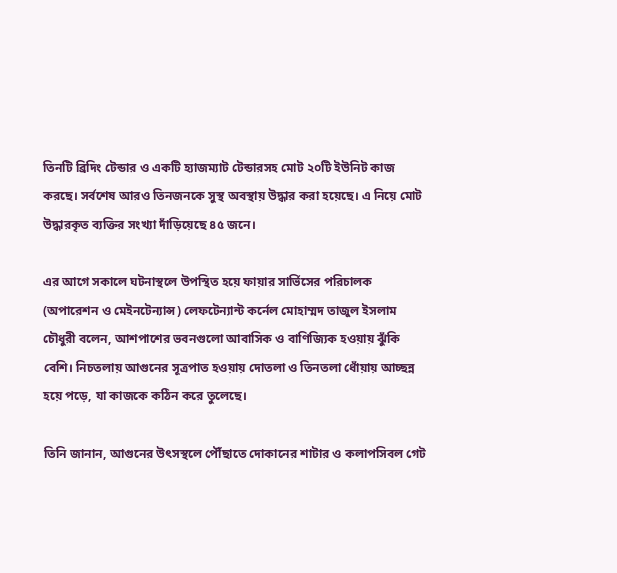তিনটি ব্রিদিং টেন্ডার ও একটি হ্যাজম্যাট টেন্ডারসহ মোট ২০টি ইউনিট কাজ করছে। সর্বশেষ আরও তিনজনকে সুস্থ অবস্থায় উদ্ধার করা হয়েছে। এ নিয়ে মোট উদ্ধারকৃত ব্যক্তির সংখ্যা দাঁড়িয়েছে ৪৫ জনে।

এর আগে সকালে ঘটনাস্থলে উপস্থিত হয়ে ফায়ার সার্ভিসের পরিচালক (অপারেশন ও মেইনটেন্যান্স) লেফটেন্যান্ট কর্নেল মোহাম্মদ তাজুল ইসলাম চৌধুরী বলেন, আশপাশের ভবনগুলো আবাসিক ও বাণিজ্যিক হওয়ায় ঝুঁকি বেশি। নিচতলায় আগুনের সূত্রপাত হওয়ায় দোতলা ও তিনতলা ধোঁয়ায় আচ্ছন্ন হয়ে পড়ে, যা কাজকে কঠিন করে তুলেছে।

তিনি জানান, আগুনের উৎসস্থলে পৌঁছাতে দোকানের শাটার ও কলাপসিবল গেট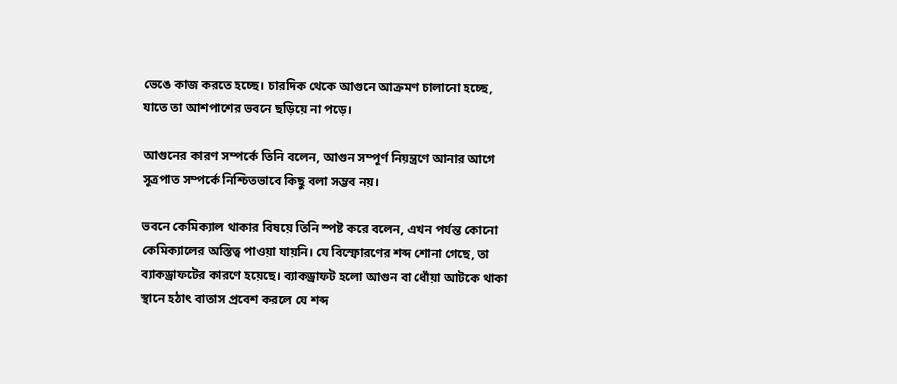ভেঙে কাজ করতে হচ্ছে। চারদিক থেকে আগুনে আক্রমণ চালানো হচ্ছে, যাতে তা আশপাশের ভবনে ছড়িয়ে না পড়ে।

আগুনের কারণ সম্পর্কে তিনি বলেন, আগুন সম্পূর্ণ নিয়ন্ত্রণে আনার আগে সূত্রপাত সম্পর্কে নিশ্চিতভাবে কিছু বলা সম্ভব নয়।

ভবনে কেমিক্যাল থাকার বিষয়ে তিনি স্পষ্ট করে বলেন, এখন পর্যন্ত কোনো কেমিক্যালের অস্তিত্ব পাওয়া যায়নি। যে বিস্ফোরণের শব্দ শোনা গেছে, তা ব্যাকড্রাফটের কারণে হয়েছে। ব্যাকড্রাফট হলো আগুন বা ধোঁয়া আটকে থাকা স্থানে হঠাৎ বাতাস প্রবেশ করলে যে শব্দ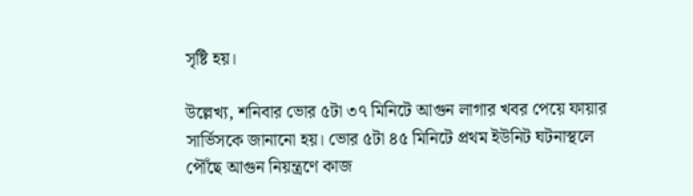সৃষ্টি হয়।

উল্লেখ্য, শনিবার ভোর ৫টা ৩৭ মিনিটে আগুন লাগার খবর পেয়ে ফায়ার সার্ভিসকে জানানো হয়। ভোর ৫টা ৪৫ মিনিটে প্রথম ইউনিট ঘটনাস্থলে পৌঁছে আগুন নিয়ন্ত্রণে কাজ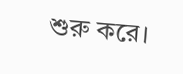শুরু করে।